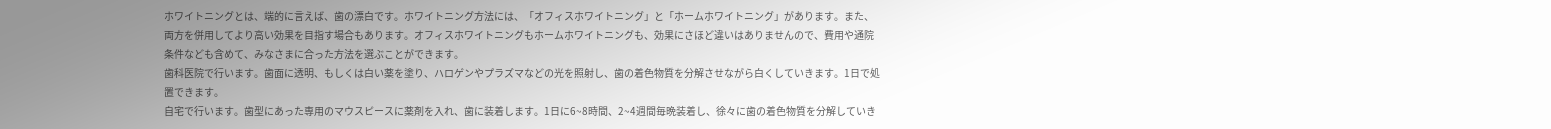ホワイトニングとは、端的に言えば、歯の漂白です。ホワイトニング方法には、「オフィスホワイトニング」と「ホームホワイトニング」があります。また、両方を併用してより高い効果を目指す場合もあります。オフィスホワイトニングもホームホワイトニングも、効果にさほど違いはありませんので、費用や通院条件なども含めて、みなさまに合った方法を選ぶことができます。
歯科医院で行います。歯面に透明、もしくは白い薬を塗り、ハロゲンやプラズマなどの光を照射し、歯の着色物質を分解させながら白くしていきます。1日で処置できます。
自宅で行います。歯型にあった専用のマウスピースに薬剤を入れ、歯に装着します。1日に6~8時間、2~4週間毎晩装着し、徐々に歯の着色物質を分解していき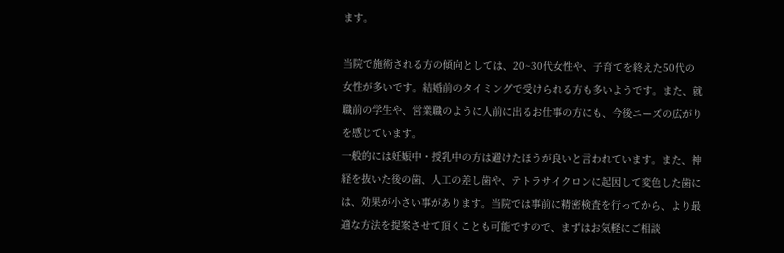ます。

当院で施術される方の傾向としては、20~30代女性や、子育てを終えた50代の女性が多いです。結婚前のタイミングで受けられる方も多いようです。また、就職前の学生や、営業職のように人前に出るお仕事の方にも、今後ニーズの広がりを感じています。
一般的には妊娠中・授乳中の方は避けたほうが良いと言われています。また、神経を抜いた後の歯、人工の差し歯や、テトラサイクロンに起因して変色した歯には、効果が小さい事があります。当院では事前に精密検査を行ってから、より最適な方法を提案させて頂くことも可能ですので、まずはお気軽にご相談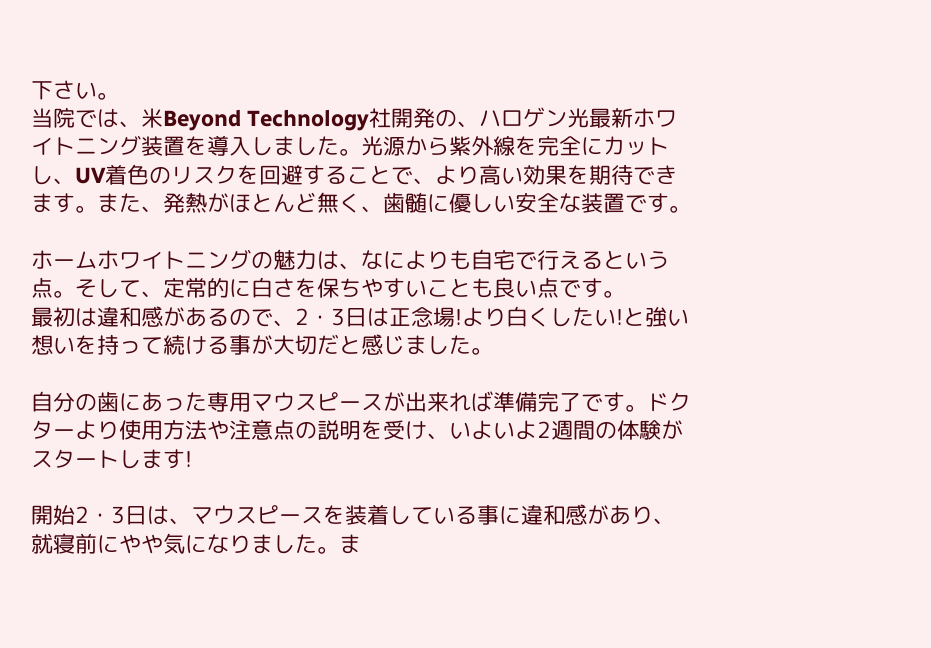下さい。
当院では、米Beyond Technology社開発の、ハロゲン光最新ホワイトニング装置を導入しました。光源から紫外線を完全にカットし、UV着色のリスクを回避することで、より高い効果を期待できます。また、発熱がほとんど無く、歯髄に優しい安全な装置です。

ホームホワイトニングの魅力は、なによりも自宅で行えるという点。そして、定常的に白さを保ちやすいことも良い点です。
最初は違和感があるので、2・3日は正念場!より白くしたい!と強い想いを持って続ける事が大切だと感じました。

自分の歯にあった専用マウスピースが出来れば準備完了です。ドクターより使用方法や注意点の説明を受け、いよいよ2週間の体験がスタートします!

開始2・3日は、マウスピースを装着している事に違和感があり、就寝前にやや気になりました。ま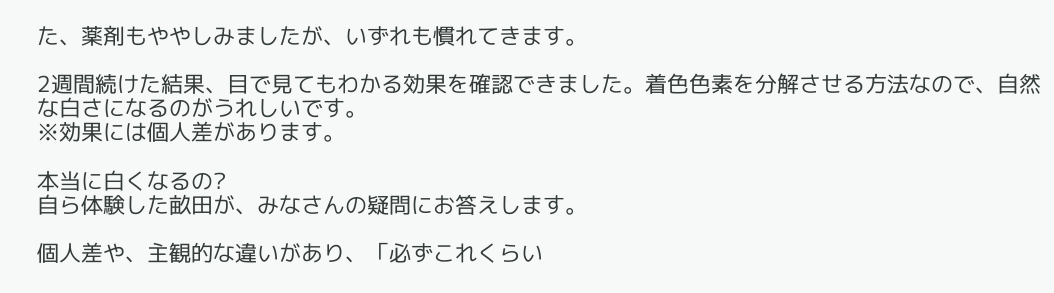た、薬剤もややしみましたが、いずれも慣れてきます。

2週間続けた結果、目で見てもわかる効果を確認できました。着色色素を分解させる方法なので、自然な白さになるのがうれしいです。
※効果には個人差があります。

本当に白くなるの?
自ら体験した畝田が、みなさんの疑問にお答えします。

個人差や、主観的な違いがあり、「必ずこれくらい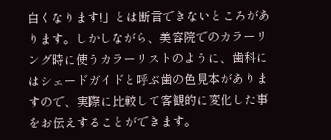白くなります!」とは断言できないところがあります。しかしながら、美容院でのカラーリング時に使うカラーリストのように、歯科にはシェードガイドと呼ぶ歯の色見本がありますので、実際に比較して客観的に変化した事をお伝えすることができます。